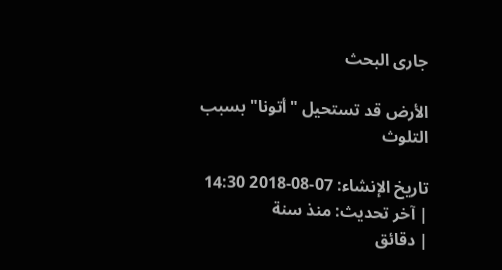جارى البحث

الأرض قد تستحيل "أتونا" بسبب التلوث

تاريخ الإنشاء: 07-08-2018 14:30
| آخر تحديث: منذ سنة
| دقائق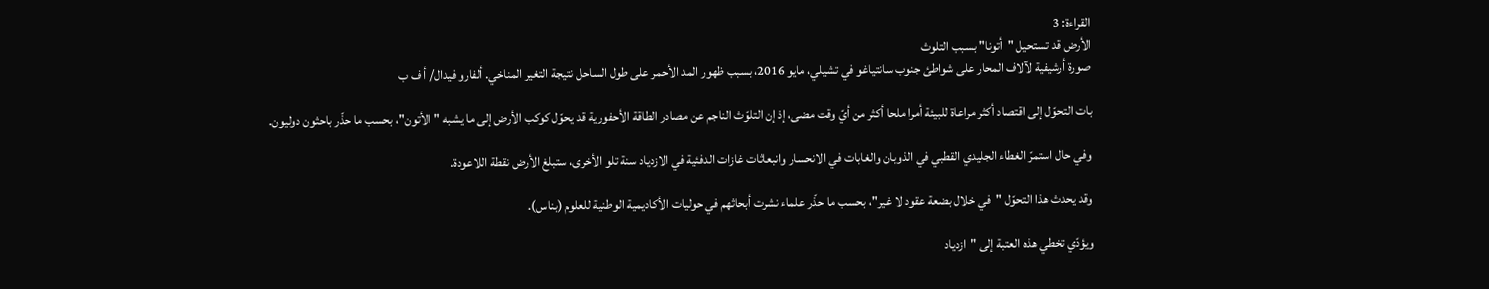القراءة: 3
الأرض قد تستحيل "أتونا" بسبب التلوث
صورة أرشيفية لآلاف المحار على شواطئ جنوب سانتياغو في تشيلي، مايو 2016، بسبب ظهور المد الأحمر على طول الساحل نتيجة التغير المناخي. ألفارو فيدال/ أ ف ب

بات التحوّل إلى اقتصاد أكثر مراعاة للبيئة أمرا ملحا أكثر من أيّ وقت مضى، إذ إن التلوّث الناجم عن مصادر الطاقة الأحفورية قد يحوّل كوكب الأرض إلى ما يشبه "الأتون"، بحسب ما حذّر باحثون دوليون.

وفي حال استمرّ الغطاء الجليدي القطبي في الذوبان والغابات في الانحسار وانبعاثات غازات الدفئية في الازدياد سنة تلو الأخرى، ستبلغ الأرض نقطة اللاعودة.

وقد يحدث هذا التحوّل "في خلال بضعة عقود لا غير"، بحسب ما حذّر علماء نشرت أبحاثهم في حوليات الأكاديمية الوطنية للعلوم (بناس).

ويؤدّي تخطي هذه العتبة إلى "ازدياد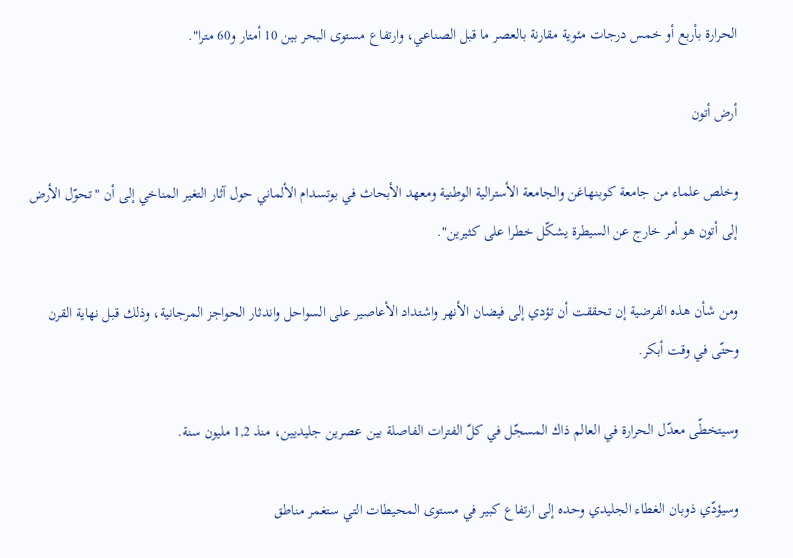الحرارة بأربع أو خمس درجات مئوية مقارنة بالعصر ما قبل الصناعي، وارتفاع مستوى البحر بين 10 أمتار و60 مترا".

أرض أتون

وخلص علماء من جامعة كوبنهاغن والجامعة الأسترالية الوطنية ومعهد الأبحاث في بوتسدام الألماني حول آثار التغير المناخي إلى أن "تحوّل الأرض إلى أتون هو أمر خارج عن السيطرة يشكّل خطرا على كثيرين".

ومن شأن هذه الفرضية إن تحققت أن تؤدي إلى فيضان الأنهر واشتداد الأعاصير على السواحل واندثار الحواجز المرجانية، وذلك قبل نهاية القرن وحتّى في وقت أبكر.

وسيتخطّى معدّل الحرارة في العالم ذاك المسجّل في كلّ الفترات الفاصلة بين عصرين جليديين، منذ 1,2 مليون سنة.

وسيؤدّي ذوبان الغطاء الجليدي وحده إلى ارتفاع كبير في مستوى المحيطات التي ستغمر مناطق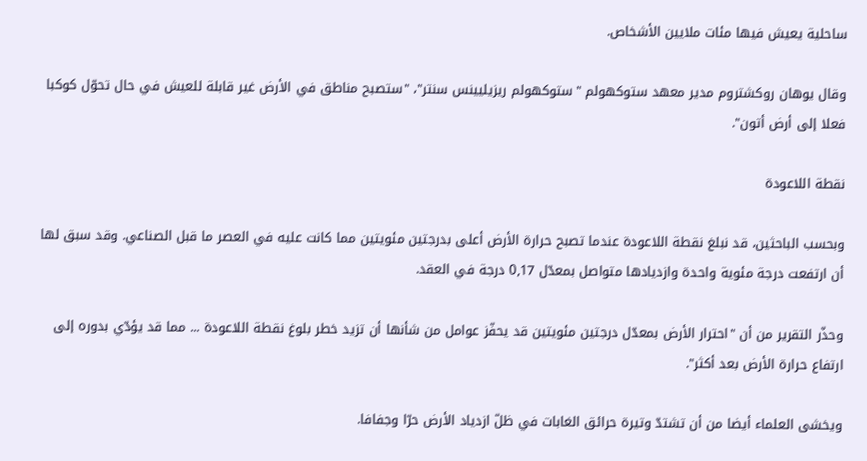ساحلية يعيش فيها مئات ملايين الأشخاص.

وقال يوهان روكشتروم مدير معهد ستوكهولم "ستوكهولم ريزيليينس سنتر"، "ستصبح مناطق في الأرض غير قابلة للعيش في حال تحوّل كوكبا فعلا إلى أرض أتون".

نقطة اللاعودة

وبحسب الباحثين، قد نبلغ نقطة اللاعودة عندما تصبح حرارة الأرض أعلى بدرجتين مئويتين مما كانت عليه في العصر ما قبل الصناعي. وقد سبق لها أن ارتفعت درجة مئوية واحدة وازديادها متواصل بمعدّل 0,17 درجة في العقد.

وحذّر التقرير من أن "احترار الأرض بمعدّل درجتين مئويتين قد يحفّز عوامل من شأنها أن تزيد خطر بلوغ نقطة اللاعودة ... مما قد يؤدّي بدوره إلى ارتفاع حرارة الأرض بعد أكثر".

ويخشى العلماء أيضا من أن تشتدّ وتيرة حرائق الغابات في ظلّ ازدياد الأرض حرّا وجفافا.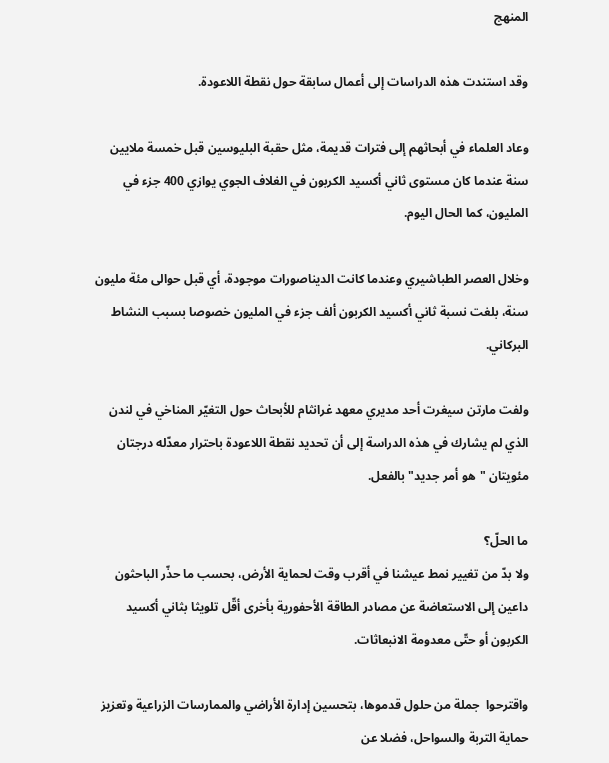المنهج

وقد استندت هذه الدراسات إلى أعمال سابقة حول نقطة اللاعودة.

وعاد العلماء في أبحاثهم إلى فترات قديمة، مثل حقبة البليوسين قبل خمسة ملايين سنة عندما كان مستوى ثاني أكسيد الكربون في الغلاف الجوي يوازي 400 جزء في المليون، كما الحال اليوم.

وخلال العصر الطباشيري وعندما كانت الديناصورات موجودة، أي قبل حوالى مئة مليون سنة، بلغت نسبة ثاني أكسيد الكربون ألف جزء في المليون خصوصا بسبب النشاط البركاني.

ولفت مارتن سيغرت أحد مديري معهد غرانثام للأبحاث حول التغيّر المناخي في لندن الذي لم يشارك في هذه الدراسة إلى أن تحديد نقطة اللاعودة باحترار معدّله درجتان مئويتان "هو أمر جديد" بالفعل.

ما الحلّ؟
ولا بدّ من تغيير نمط عيشنا في أقرب وقت لحماية الأرض، بحسب ما حذّر الباحثون داعين إلى الاستعاضة عن مصادر الطاقة الأحفورية بأخرى أقّل تلويثا بثاني أكسيد الكربون أو حتّى معدومة الانبعاثات.

واقترحوا  جملة من حلول قدموها، بتحسين إدارة الأراضي والممارسات الزراعية وتعزيز حماية التربة والسواحل، فضلا عن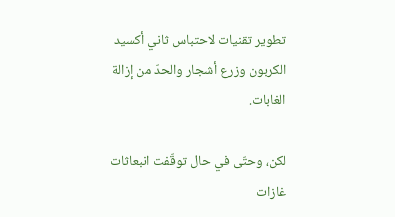تطوير تقنيات لاحتباس ثاني أكسيد الكربون وزرع أشجار والحدّ من إزالة الغابات.

لكن، وحتّى في حال توقّفت انبعاثات غازات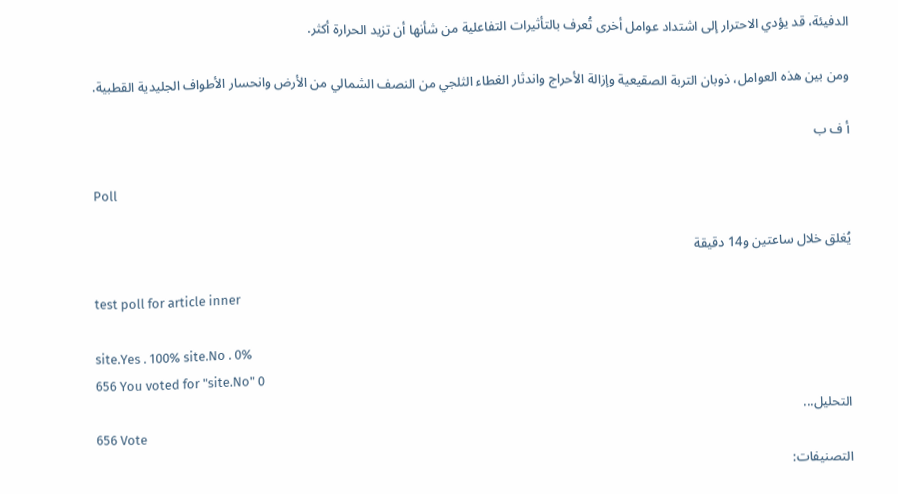الدفيئة، قد يؤدي الاحترار إلى اشتداد عوامل أخرى تُعرف بالتأثيرات التفاعلية من شأنها أن تزيد الحرارة أكثر.

ومن بين هذه العوامل، ذوبان التربة الصقيعية وإزالة الأحراج واندثار الغطاء الثلجي من النصف الشمالي من الأرض وانحسار الأطواف الجليدية القطبية.

أ ف ب

Poll

يُغلق خلال ساعتين و14 دقيقة

test poll for article inner

site.Yes . 100% site.No . 0%
656 You voted for "site.No" 0
التحليل...
656 Vote
التصنيفات: